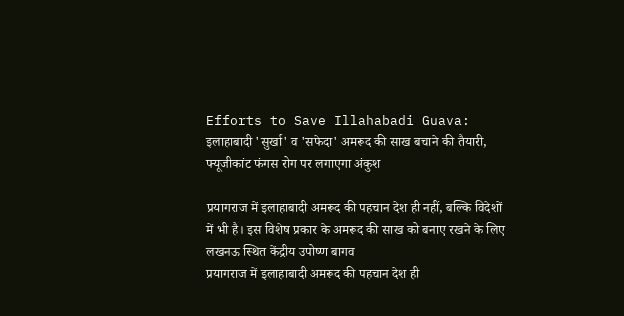Efforts to Save Illahabadi Guava: इलाहाबादी 'सुर्खा' व 'सफेदा' अमरूद की साख बचाने की तैयारी, फ्यूजीकांट फंगस रोग पर लगाएगा अंकुश

प्रयागराज में इलाहाबादी अमरूद की पहचान देश ही नहीं, बल्कि विदेशों में भी है। इस विशेष प्रकार के अमरूद की साख को बनाए रखने के लिए लखनऊ स्थित केंद्रीय उपोष्ण बागव
प्रयागराज में इलाहाबादी अमरूद की पहचान देश ही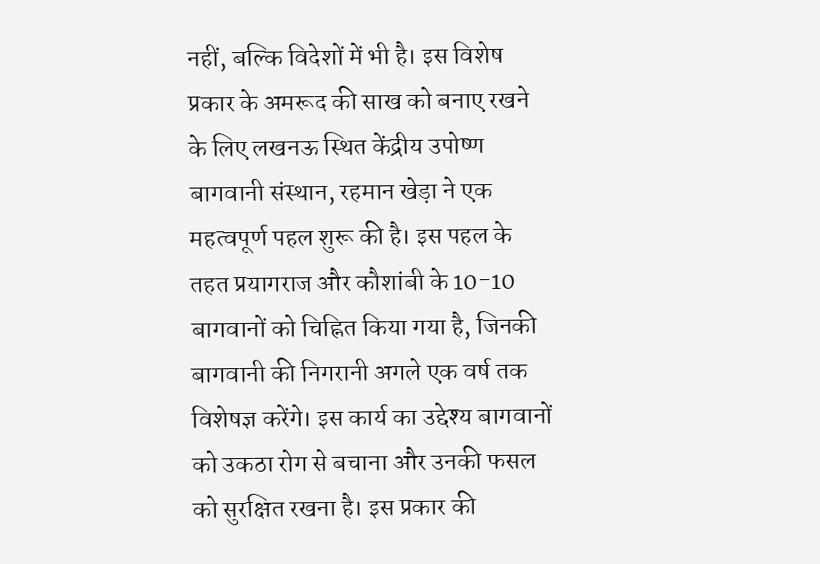नहीं, बल्कि विदेशों में भी है। इस विशेष प्रकार के अमरूद की साख को बनाए रखने के लिए लखनऊ स्थित केंद्रीय उपोष्ण बागवानी संस्थान, रहमान खेड़ा ने एक महत्वपूर्ण पहल शुरू की है। इस पहल के तहत प्रयागराज और कौशांबी के 10-10 बागवानों को चिह्नित किया गया है, जिनकी बागवानी की निगरानी अगले एक वर्ष तक विशेषज्ञ करेंगे। इस कार्य का उद्देश्य बागवानों को उकठा रोग से बचाना और उनकी फसल को सुरक्षित रखना है। इस प्रकार की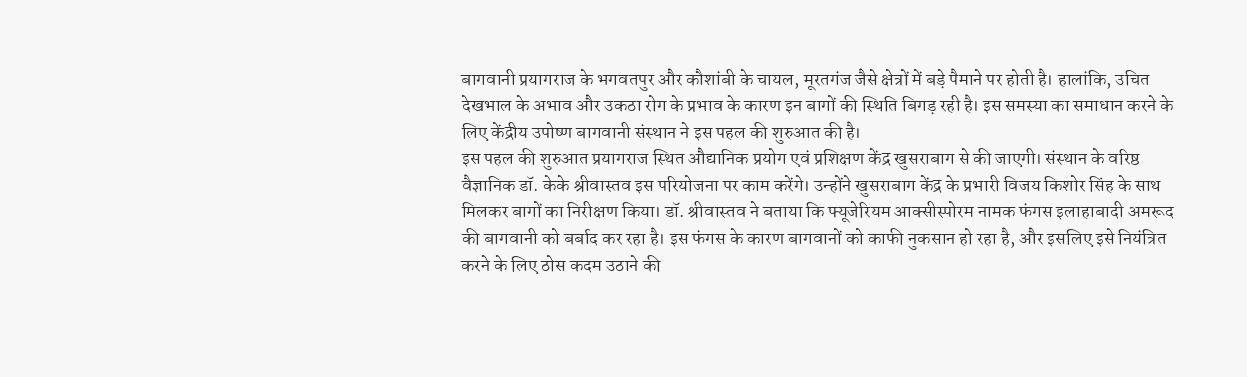बागवानी प्रयागराज के भगवतपुर और कौशांबी के चायल, मूरतगंज जैसे क्षेत्रों में बड़े पैमाने पर होती है। हालांकि, उचित देखभाल के अभाव और उकठा रोग के प्रभाव के कारण इन बागों की स्थिति बिगड़ रही है। इस समस्या का समाधान करने के लिए केंद्रीय उपोष्ण बागवानी संस्थान ने इस पहल की शुरुआत की है।
इस पहल की शुरुआत प्रयागराज स्थित औद्यानिक प्रयोग एवं प्रशिक्षण केंद्र खुसराबाग से की जाएगी। संस्थान के वरिष्ठ वैज्ञानिक डॉ. केके श्रीवास्तव इस परियोजना पर काम करेंगे। उन्होंने खुसराबाग केंद्र के प्रभारी विजय किशोर सिंह के साथ मिलकर बागों का निरीक्षण किया। डॉ. श्रीवास्तव ने बताया कि फ्यूजेरियम आक्सीस्पोरम नामक फंगस इलाहाबादी अमरूद की बागवानी को बर्बाद कर रहा है। इस फंगस के कारण बागवानों को काफी नुकसान हो रहा है, और इसलिए इसे नियंत्रित करने के लिए ठोस कदम उठाने की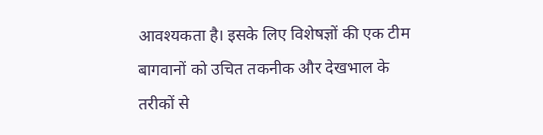आवश्यकता है। इसके लिए विशेषज्ञों की एक टीम बागवानों को उचित तकनीक और देखभाल के तरीकों से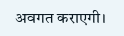अवगत कराएगी।